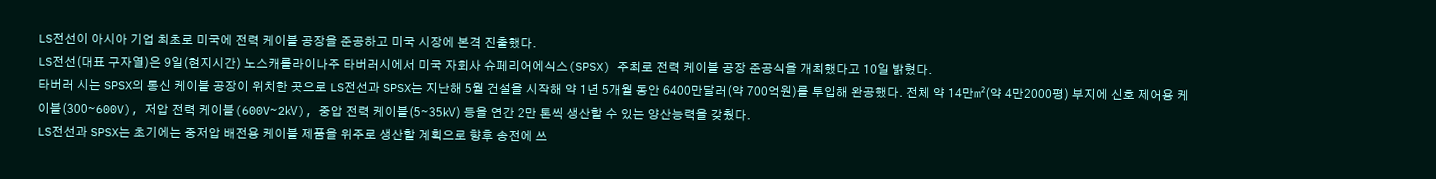LS전선이 아시아 기업 최초로 미국에 전력 케이블 공장을 준공하고 미국 시장에 본격 진출했다.
LS전선(대표 구자열)은 9일(현지시간) 노스캐롤라이나주 타버러시에서 미국 자회사 슈페리어에식스(SPSX) 주최로 전력 케이블 공장 준공식을 개최했다고 10일 밝혔다.
타버러 시는 SPSX의 통신 케이블 공장이 위치한 곳으로 LS전선과 SPSX는 지난해 5월 건설을 시작해 약 1년 5개월 동안 6400만달러(약 700억원)를 투입해 완공했다. 전체 약 14만m²(약 4만2000평) 부지에 신호 제어용 케이블(300∼600V), 저압 전력 케이블(600V∼2㎸), 중압 전력 케이블(5∼35㎸) 등을 연간 2만 톤씩 생산할 수 있는 양산능력을 갖췄다.
LS전선과 SPSX는 초기에는 중저압 배전용 케이블 제품을 위주로 생산할 계획으로 향후 송전에 쓰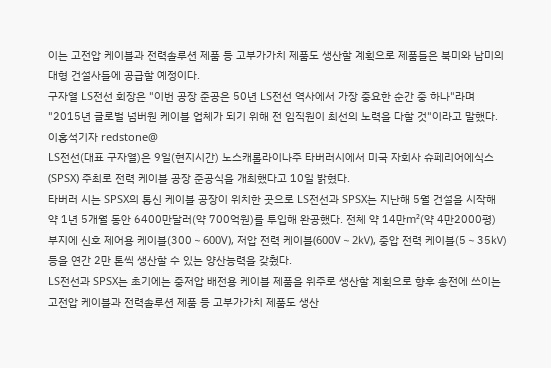이는 고전압 케이블과 전력솔루션 제품 등 고부가가치 제품도 생산할 계획으로 제품들은 북미와 남미의 대형 건설사들에 공급할 예정이다.
구자열 LS전선 회장은 "이번 공장 준공은 50년 LS전선 역사에서 가장 중요한 순간 중 하나"라며 "2015년 글로벌 넘버원 케이블 업체가 되기 위해 전 임직원이 최선의 노력을 다할 것"이라고 말했다.
이홍석기자 redstone@
LS전선(대표 구자열)은 9일(현지시간) 노스캐롤라이나주 타버러시에서 미국 자회사 슈페리어에식스(SPSX) 주최로 전력 케이블 공장 준공식을 개최했다고 10일 밝혔다.
타버러 시는 SPSX의 통신 케이블 공장이 위치한 곳으로 LS전선과 SPSX는 지난해 5월 건설을 시작해 약 1년 5개월 동안 6400만달러(약 700억원)를 투입해 완공했다. 전체 약 14만m²(약 4만2000평) 부지에 신호 제어용 케이블(300∼600V), 저압 전력 케이블(600V∼2㎸), 중압 전력 케이블(5∼35㎸) 등을 연간 2만 톤씩 생산할 수 있는 양산능력을 갖췄다.
LS전선과 SPSX는 초기에는 중저압 배전용 케이블 제품을 위주로 생산할 계획으로 향후 송전에 쓰이는 고전압 케이블과 전력솔루션 제품 등 고부가가치 제품도 생산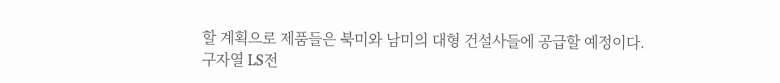할 계획으로 제품들은 북미와 남미의 대형 건설사들에 공급할 예정이다.
구자열 LS전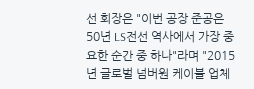선 회장은 "이번 공장 준공은 50년 LS전선 역사에서 가장 중요한 순간 중 하나"라며 "2015년 글로벌 넘버원 케이블 업체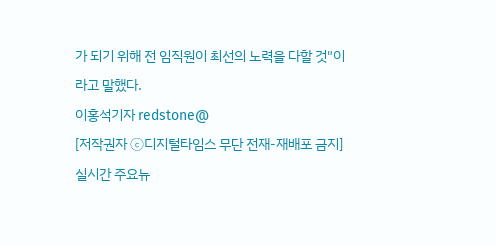가 되기 위해 전 임직원이 최선의 노력을 다할 것"이라고 말했다.
이홍석기자 redstone@
[저작권자 ⓒ디지털타임스 무단 전재-재배포 금지]
실시간 주요뉴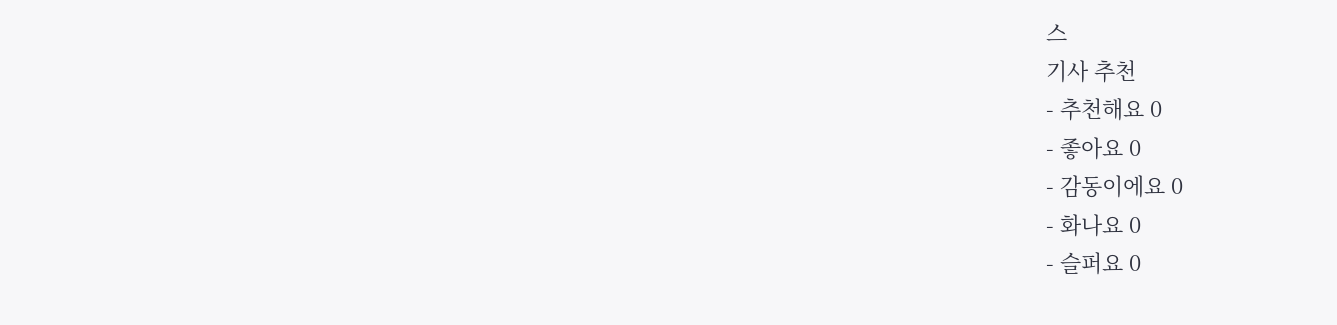스
기사 추천
- 추천해요 0
- 좋아요 0
- 감동이에요 0
- 화나요 0
- 슬퍼요 0